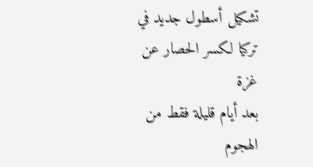تشكيل أسطول جديد في تركيا لكسر الحصار عن غزة
بعد أيام قليلة فقط من الهجوم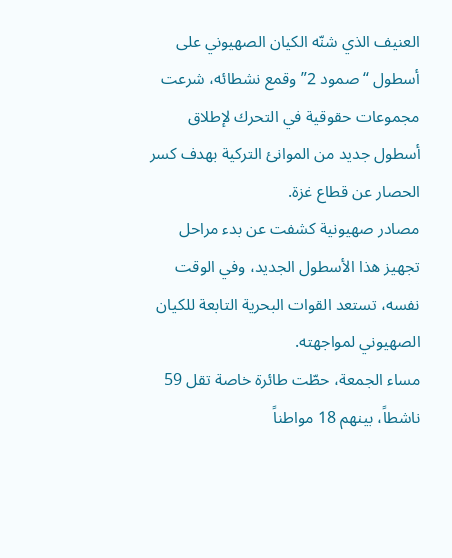العنيف الذي شنّه الكيان الصهيوني على أسطول “صمود 2” وقمع نشطائه، شرعت مجموعات حقوقية في التحرك لإطلاق أسطول جديد من الموانئ التركية بهدف كسر الحصار عن قطاع غزة.
مصادر صهيونية كشفت عن بدء مراحل تجهيز هذا الأسطول الجديد، وفي الوقت نفسه، تستعد القوات البحرية التابعة للكيان الصهيوني لمواجهته.
مساء الجمعة، حطّت طائرة خاصة تقل 59 ناشطاً، بينهم 18 مواطناً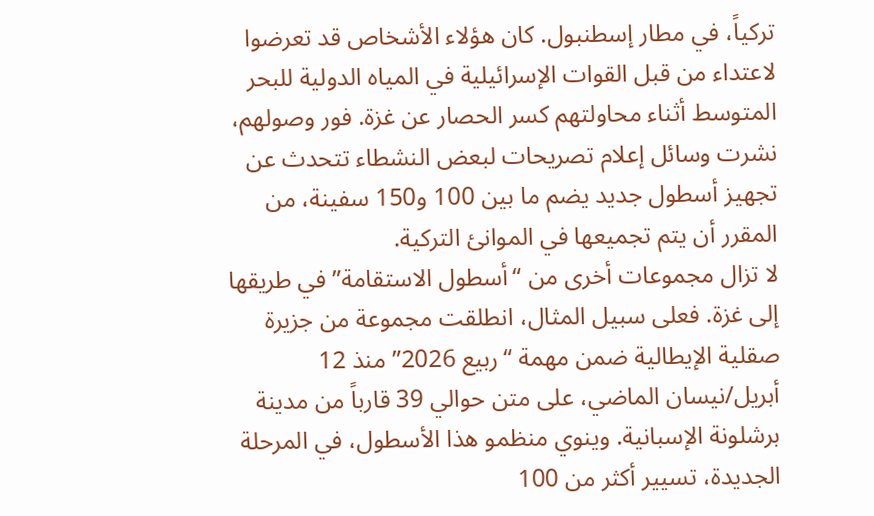تركياً، في مطار إسطنبول. كان هؤلاء الأشخاص قد تعرضوا لاعتداء من قبل القوات الإسرائيلية في المياه الدولية للبحر المتوسط أثناء محاولتهم كسر الحصار عن غزة. فور وصولهم، نشرت وسائل إعلام تصريحات لبعض النشطاء تتحدث عن تجهيز أسطول جديد يضم ما بين 100 و150 سفينة، من المقرر أن يتم تجميعها في الموانئ التركية.
لا تزال مجموعات أخرى من “أسطول الاستقامة” في طريقها إلى غزة. فعلى سبيل المثال، انطلقت مجموعة من جزيرة صقلية الإيطالية ضمن مهمة “ربيع 2026” منذ 12 أبريل/نيسان الماضي، على متن حوالي 39 قارباً من مدينة برشلونة الإسبانية. وينوي منظمو هذا الأسطول، في المرحلة الجديدة، تسيير أكثر من 100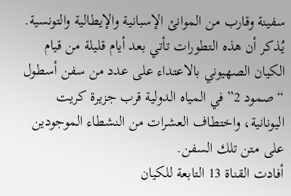سفينة وقارب من الموانئ الإسبانية والإيطالية والتونسية.
يُذكر أن هذه التطورات تأتي بعد أيام قليلة من قيام الكيان الصهيوني بالاعتداء على عدد من سفن أسطول “صمود 2” في المياه الدولية قرب جزيرة كريت اليونانية، واختطاف العشرات من النشطاء الموجودين على متن تلك السفن.
أفادت القناة 13 التابعة للكيان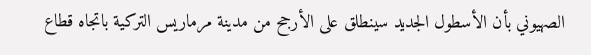الصهيوني بأن الأسطول الجديد سينطلق على الأرجح من مدينة مرماريس التركية باتجاه قطاع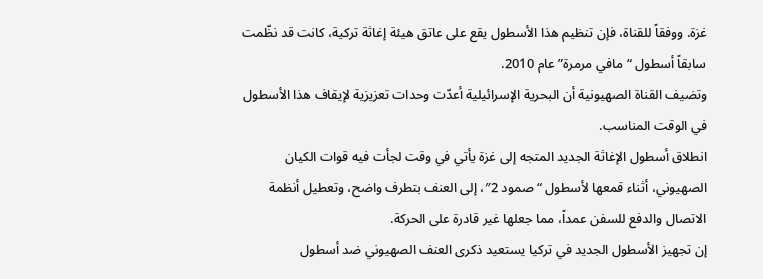غزة. ووفقاً للقناة، فإن تنظيم هذا الأسطول يقع على عاتق هيئة إغاثة تركية، كانت قد نظّمت سابقاً أسطول “مافي مرمرة” عام 2010.
وتضيف القناة الصهيونية أن البحرية الإسرائيلية أعدّت وحدات تعزيزية لإيقاف هذا الأسطول في الوقت المناسب.
انطلاق أسطول الإغاثة الجديد المتجه إلى غزة يأتي في وقت لجأت فيه قوات الكيان الصهيوني، أثناء قمعها لأسطول “صمود 2″، إلى العنف بتطرف واضح، وتعطيل أنظمة الاتصال والدفع للسفن عمداً، مما جعلها غير قادرة على الحركة.
إن تجهيز الأسطول الجديد في تركيا يستعيد ذكرى العنف الصهيوني ضد أسطول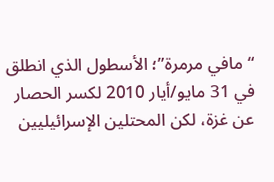“مافي مرمرة”؛ الأسطول الذي انطلق في 31 مايو/أيار 2010 لكسر الحصار عن غزة، لكن المحتلين الإسرائيليين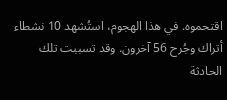اقتحموه. في هذا الهجوم، استُشهد 10 نشطاء أتراك وجُرح 56 آخرون. وقد تسببت تلك الحادثة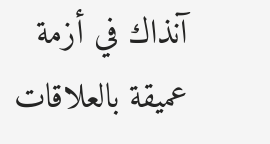آنذاك في أزمة عميقة بالعلاقات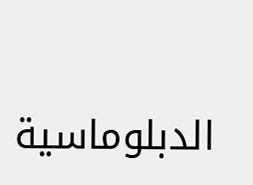الدبلوماسية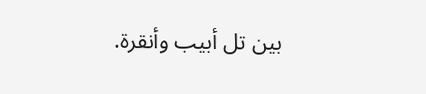بين تل أبيب وأنقرة.